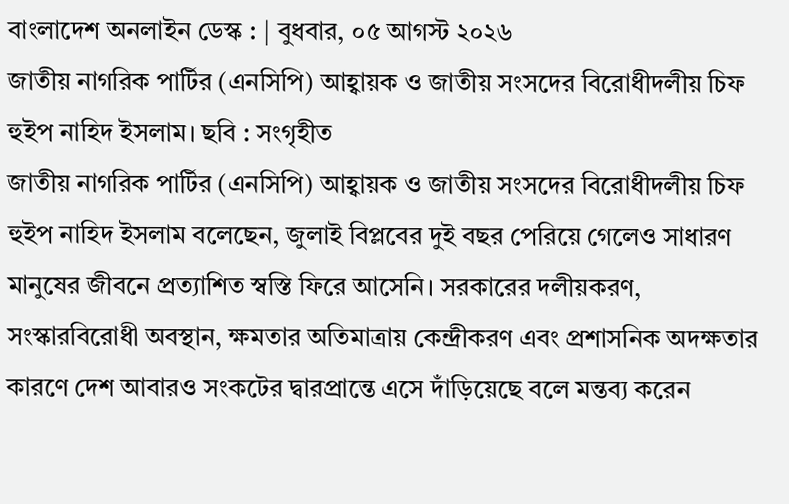বাংলাদেশ অনলাইন ডেস্ক : | বুধবার, ০৫ আগস্ট ২০২৬
জাতীয় নাগরিক পার্টির (এনসিপি) আহ্বায়ক ও জাতীয় সংসদের বিরোধীদলীয় চিফ হুইপ নাহিদ ইসলাম। ছবি : সংগৃহীত
জাতীয় নাগরিক পার্টির (এনসিপি) আহ্বায়ক ও জাতীয় সংসদের বিরোধীদলীয় চিফ হুইপ নাহিদ ইসলাম বলেছেন, জুলাই বিপ্লবের দুই বছর পেরিয়ে গেলেও সাধারণ মানুষের জীবনে প্রত্যাশিত স্বস্তি ফিরে আসেনি। সরকারের দলীয়করণ, সংস্কারবিরোধী অবস্থান, ক্ষমতার অতিমাত্রায় কেন্দ্রীকরণ এবং প্রশাসনিক অদক্ষতার কারণে দেশ আবারও সংকটের দ্বারপ্রান্তে এসে দাঁড়িয়েছে বলে মন্তব্য করেন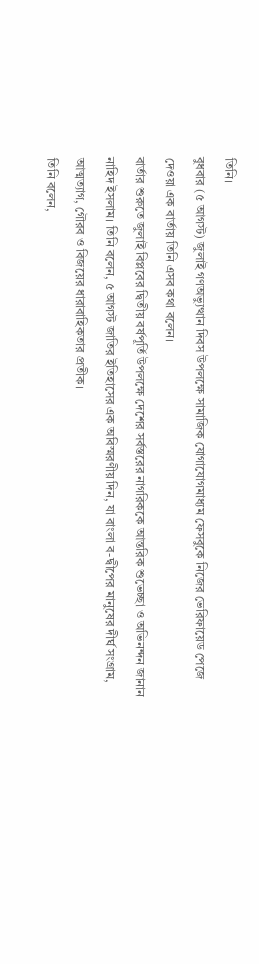তিনি।
বুধবার (৫ আগস্ট) জুলাই গণঅভ্যুত্থান দিবস উপলক্ষে সামাজিক যোগাযোগমাধ্যম ফেসবুকে নিজের ভেরিফায়েড পেজে দেওয়া এক বার্তায় তিনি এসব কথা বলেন।
বার্তার শুরুতে জুলাই বিপ্লবের দ্বিতীয় বর্ষপূর্তি উপলক্ষে দেশের সর্বস্তরের নাগরিককে আন্তরিক শুভেচ্ছা ও অভিনন্দন জানান নাহিদ ইসলাম। তিনি বলেন, ৫ আগস্ট জাতির ইতিহাসের এক অবিস্মরণীয় দিন, যা বাংলা ব-দ্বীপের মানুষের দীর্ঘ সংগ্রাম, আত্মত্যাগ, গৌরব ও বিজয়ের ধারাবাহিকতার প্রতীক।
তিনি বলেন,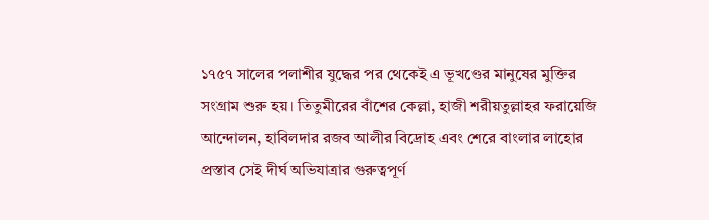১৭৫৭ সালের পলাশীর যুদ্ধের পর থেকেই এ ভূখণ্ডের মানুষের মুক্তির সংগ্রাম শুরু হয়। তিতুমীরের বাঁশের কেল্লা, হাজী শরীয়তুল্লাহর ফরায়েজি আন্দোলন, হাবিলদার রজব আলীর বিদ্রোহ এবং শেরে বাংলার লাহোর প্রস্তাব সেই দীর্ঘ অভিযাত্রার গুরুত্বপূর্ণ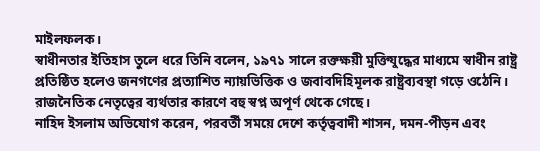মাইলফলক।
স্বাধীনতার ইতিহাস তুলে ধরে তিনি বলেন, ১৯৭১ সালে রক্তক্ষয়ী মুক্তিযুদ্ধের মাধ্যমে স্বাধীন রাষ্ট্র প্রতিষ্ঠিত হলেও জনগণের প্রত্যাশিত ন্যায়ভিত্তিক ও জবাবদিহিমূলক রাষ্ট্রব্যবস্থা গড়ে ওঠেনি। রাজনৈতিক নেতৃত্বের ব্যর্থতার কারণে বহু স্বপ্ন অপূর্ণ থেকে গেছে।
নাহিদ ইসলাম অভিযোগ করেন, পরবর্তী সময়ে দেশে কর্তৃত্ববাদী শাসন, দমন-পীড়ন এবং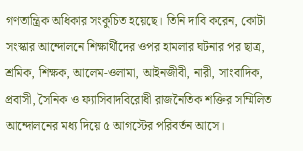গণতান্ত্রিক অধিকার সংকুচিত হয়েছে। তিনি দাবি করেন, কোটা সংস্কার আন্দোলনে শিক্ষার্থীদের ওপর হামলার ঘটনার পর ছাত্র, শ্রমিক, শিক্ষক, আলেম-ওলামা, আইনজীবী, নারী, সাংবাদিক, প্রবাসী, সৈনিক ও ফ্যাসিবাদবিরোধী রাজনৈতিক শক্তির সম্মিলিত আন্দোলনের মধ্য দিয়ে ৫ আগস্টের পরিবর্তন আসে।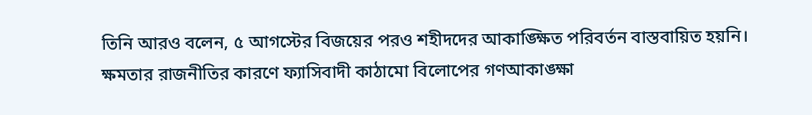তিনি আরও বলেন, ৫ আগস্টের বিজয়ের পরও শহীদদের আকাঙ্ক্ষিত পরিবর্তন বাস্তবায়িত হয়নি। ক্ষমতার রাজনীতির কারণে ফ্যাসিবাদী কাঠামো বিলোপের গণআকাঙ্ক্ষা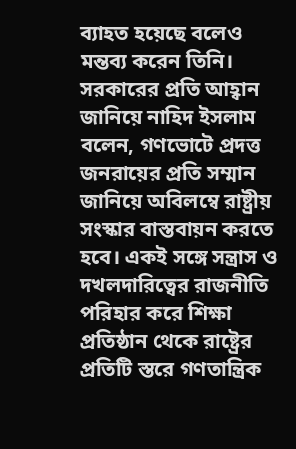ব্যাহত হয়েছে বলেও মন্তব্য করেন তিনি।
সরকারের প্রতি আহ্বান জানিয়ে নাহিদ ইসলাম বলেন, গণভোটে প্রদত্ত জনরায়ের প্রতি সম্মান জানিয়ে অবিলম্বে রাষ্ট্রীয় সংস্কার বাস্তবায়ন করতে হবে। একই সঙ্গে সন্ত্রাস ও দখলদারিত্বের রাজনীতি পরিহার করে শিক্ষা প্রতিষ্ঠান থেকে রাষ্ট্রের প্রতিটি স্তরে গণতান্ত্রিক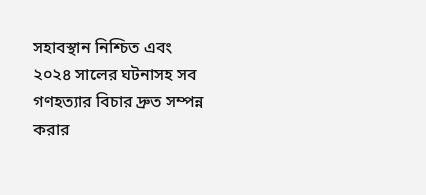সহাবস্থান নিশ্চিত এবং ২০২৪ সালের ঘটনাসহ সব গণহত্যার বিচার দ্রুত সম্পন্ন করার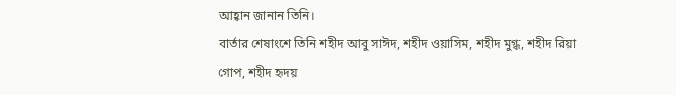আহ্বান জানান তিনি।
বার্তার শেষাংশে তিনি শহীদ আবু সাঈদ, শহীদ ওয়াসিম, শহীদ মুগ্ধ, শহীদ রিয়া গোপ, শহীদ হৃদয়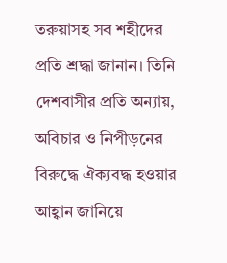তরুয়াসহ সব শহীদের প্রতি শ্রদ্ধা জানান। তিনি দেশবাসীর প্রতি অন্যায়, অবিচার ও নিপীড়নের বিরুদ্ধে ঐক্যবদ্ধ হওয়ার আহ্বান জানিয়ে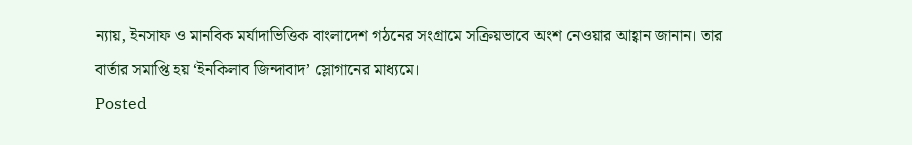ন্যায়, ইনসাফ ও মানবিক মর্যাদাভিত্তিক বাংলাদেশ গঠনের সংগ্রামে সক্রিয়ভাবে অংশ নেওয়ার আহ্বান জানান। তার বার্তার সমাপ্তি হয় ‘ইনকিলাব জিন্দাবাদ’ স্লোগানের মাধ্যমে।
Posted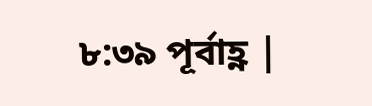৮:৩৯ পূর্বাহ্ণ |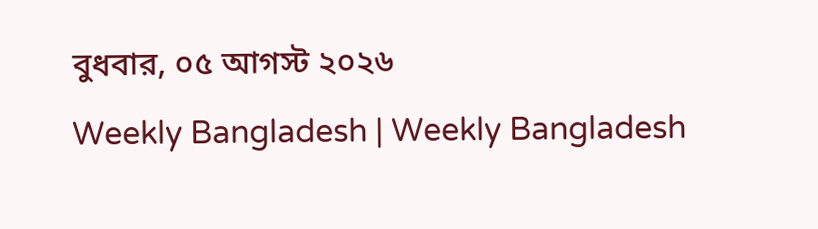বুধবার, ০৫ আগস্ট ২০২৬
Weekly Bangladesh | Weekly Bangladesh